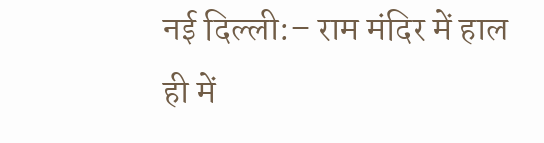नई दिल्ली:– राम मंदिर में हाल ही में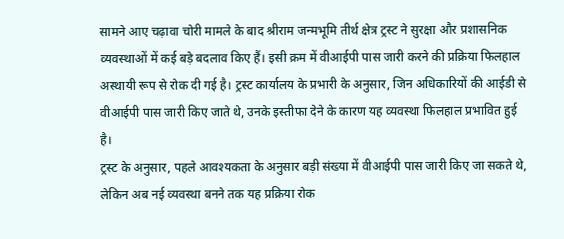सामने आए चढ़ावा चोरी मामले के बाद श्रीराम जन्मभूमि तीर्थ क्षेत्र ट्रस्ट ने सुरक्षा और प्रशासनिक व्यवस्थाओं में कई बड़े बदलाव किए हैं। इसी क्रम में वीआईपी पास जारी करने की प्रक्रिया फिलहाल अस्थायी रूप से रोक दी गई है। ट्रस्ट कार्यालय के प्रभारी के अनुसार, जिन अधिकारियों की आईडी से वीआईपी पास जारी किए जाते थे, उनके इस्तीफा देने के कारण यह व्यवस्था फिलहाल प्रभावित हुई है।
ट्रस्ट के अनुसार, पहले आवश्यकता के अनुसार बड़ी संख्या में वीआईपी पास जारी किए जा सकते थे, लेकिन अब नई व्यवस्था बनने तक यह प्रक्रिया रोक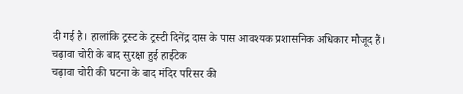दी गई है। हालांकि ट्रस्ट के ट्रस्टी दिनेंद्र दास के पास आवश्यक प्रशासनिक अधिकार मौजूद हैं।
चढ़ावा चोरी के बाद सुरक्षा हुई हाईटेक
चढ़ावा चोरी की घटना के बाद मंदिर परिसर की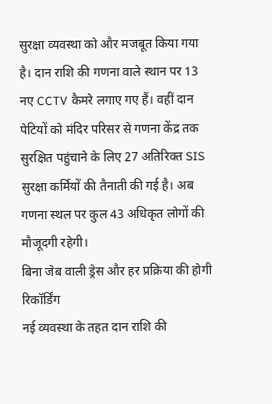सुरक्षा व्यवस्था को और मजबूत किया गया है। दान राशि की गणना वाले स्थान पर 13 नए CCTV कैमरे लगाए गए हैं। वहीं दान पेटियों को मंदिर परिसर से गणना केंद्र तक सुरक्षित पहुंचाने के लिए 27 अतिरिक्त SIS सुरक्षा कर्मियों की तैनाती की गई है। अब गणना स्थल पर कुल 43 अधिकृत लोगों की मौजूदगी रहेगी।
बिना जेब वाली ड्रेस और हर प्रक्रिया की होगी रिकॉर्डिंग
नई व्यवस्था के तहत दान राशि की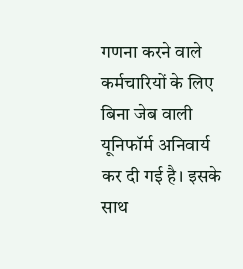गणना करने वाले कर्मचारियों के लिए बिना जेब वाली यूनिफॉर्म अनिवार्य कर दी गई है। इसके साथ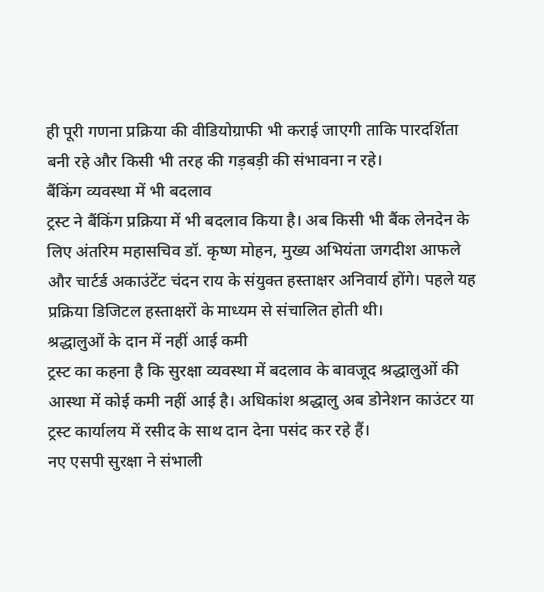ही पूरी गणना प्रक्रिया की वीडियोग्राफी भी कराई जाएगी ताकि पारदर्शिता बनी रहे और किसी भी तरह की गड़बड़ी की संभावना न रहे।
बैंकिंग व्यवस्था में भी बदलाव
ट्रस्ट ने बैंकिंग प्रक्रिया में भी बदलाव किया है। अब किसी भी बैंक लेनदेन के लिए अंतरिम महासचिव डॉ. कृष्ण मोहन, मुख्य अभियंता जगदीश आफले और चार्टर्ड अकाउंटेंट चंदन राय के संयुक्त हस्ताक्षर अनिवार्य होंगे। पहले यह प्रक्रिया डिजिटल हस्ताक्षरों के माध्यम से संचालित होती थी।
श्रद्धालुओं के दान में नहीं आई कमी
ट्रस्ट का कहना है कि सुरक्षा व्यवस्था में बदलाव के बावजूद श्रद्धालुओं की आस्था में कोई कमी नहीं आई है। अधिकांश श्रद्धालु अब डोनेशन काउंटर या ट्रस्ट कार्यालय में रसीद के साथ दान देना पसंद कर रहे हैं।
नए एसपी सुरक्षा ने संभाली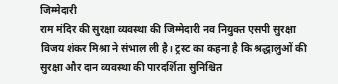जिम्मेदारी
राम मंदिर की सुरक्षा व्यवस्था की जिम्मेदारी नव नियुक्त एसपी सुरक्षा विजय शंकर मिश्रा ने संभाल ली है। ट्रस्ट का कहना है कि श्रद्धालुओं की सुरक्षा और दान व्यवस्था की पारदर्शिता सुनिश्चित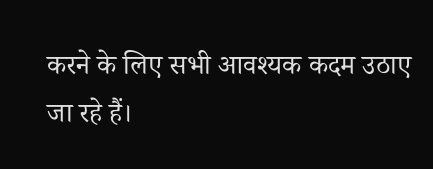करने के लिए सभी आवश्यक कदम उठाए जा रहे हैं।